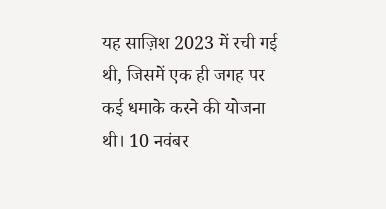यह साज़िश 2023 में रची गई थी, जिसमें एक ही जगह पर कई धमाके करने की योजना थी। 10 नवंबर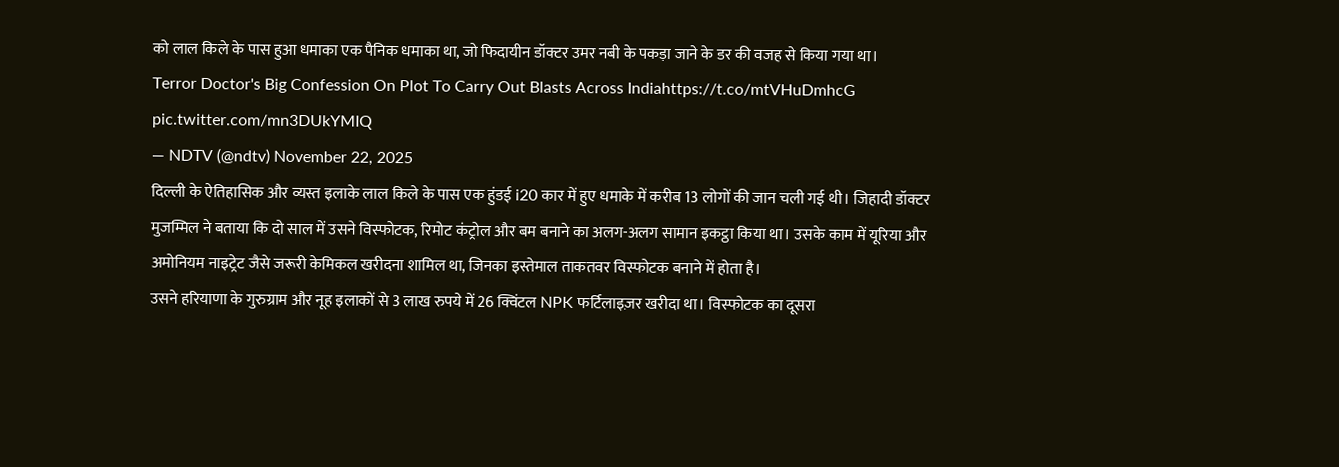को लाल किले के पास हुआ धमाका एक पैनिक धमाका था, जो फिदायीन डॉक्टर उमर नबी के पकड़ा जाने के डर की वजह से किया गया था।
Terror Doctor's Big Confession On Plot To Carry Out Blasts Across Indiahttps://t.co/mtVHuDmhcG pic.twitter.com/mn3DUkYMIQ
— NDTV (@ndtv) November 22, 2025
दिल्ली के ऐतिहासिक और व्यस्त इलाके लाल किले के पास एक हुंडई i20 कार में हुए धमाके में करीब 13 लोगों की जान चली गई थी। जिहादी डॉक्टर मुजम्मिल ने बताया कि दो साल में उसने विस्फोटक, रिमोट कंट्रोल और बम बनाने का अलग-अलग सामान इकट्ठा किया था। उसके काम में यूरिया और अमोनियम नाइट्रेट जैसे जरूरी केमिकल खरीदना शामिल था, जिनका इस्तेमाल ताकतवर विस्फोटक बनाने में होता है।
उसने हरियाणा के गुरुग्राम और नूह इलाकों से 3 लाख रुपये में 26 क्विंटल NPK फर्टिलाइज़र खरीदा था। विस्फोटक का दूसरा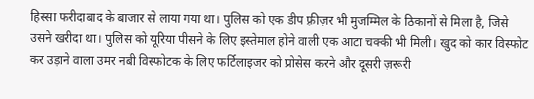हिस्सा फरीदाबाद के बाजार से लाया गया था। पुलिस को एक डीप फ़्रीज़र भी मुजम्मिल के ठिकानों से मिला है, जिसे उसने खरीदा था। पुलिस को यूरिया पीसने के लिए इस्तेमाल होने वाली एक आटा चक्की भी मिली। खुद को कार विस्फोट कर उड़ाने वाला उमर नबी विस्फोटक के लिए फर्टिलाइजर को प्रोसेस करने और दूसरी ज़रूरी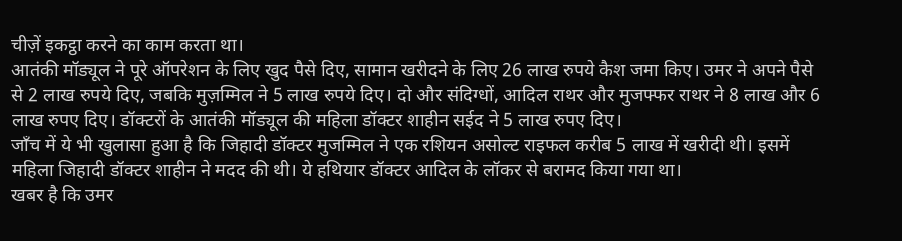चीज़ें इकट्ठा करने का काम करता था।
आतंकी मॉड्यूल ने पूरे ऑपरेशन के लिए खुद पैसे दिए, सामान खरीदने के लिए 26 लाख रुपये कैश जमा किए। उमर ने अपने पैसे से 2 लाख रुपये दिए, जबकि मुज़म्मिल ने 5 लाख रुपये दिए। दो और संदिग्धों, आदिल राथर और मुजफ्फर राथर ने 8 लाख और 6 लाख रुपए दिए। डॉक्टरों के आतंकी मॉड्यूल की महिला डॉक्टर शाहीन सईद ने 5 लाख रुपए दिए।
जाँच में ये भी खुलासा हुआ है कि जिहादी डॉक्टर मुजम्मिल ने एक रशियन असोल्ट राइफल करीब 5 लाख में खरीदी थी। इसमें महिला जिहादी डॉक्टर शाहीन ने मदद की थी। ये हथियार डॉक्टर आदिल के लॉकर से बरामद किया गया था।
खबर है कि उमर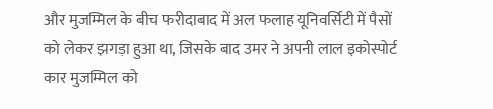और मुजम्मिल के बीच फरीदाबाद में अल फलाह यूनिवर्सिटी में पैसों को लेकर झगड़ा हुआ था, जिसके बाद उमर ने अपनी लाल इकोस्पोर्ट कार मुजम्मिल को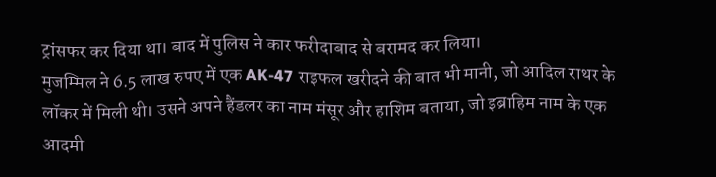ट्रांसफर कर दिया था। बाद में पुलिस ने कार फरीदाबाद से बरामद कर लिया।
मुजम्मिल ने 6.5 लाख रुपए में एक AK-47 राइफल खरीदने की बात भी मानी, जो आदिल राथर के लॉकर में मिली थी। उसने अपने हैंडलर का नाम मंसूर और हाशिम बताया, जो इब्राहिम नाम के एक आदमी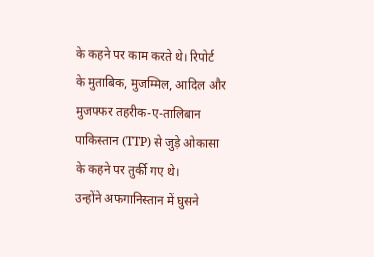के कहने पर काम करते थे। रिपोर्ट के मुताबिक, मुजम्मिल, आदिल और मुजफ्फर तहरीक-ए-तालिबान पाकिस्तान (TTP) से जुड़े ओकासा के कहने पर तुर्की गए थे।
उन्होंने अफगानिस्तान में घुसने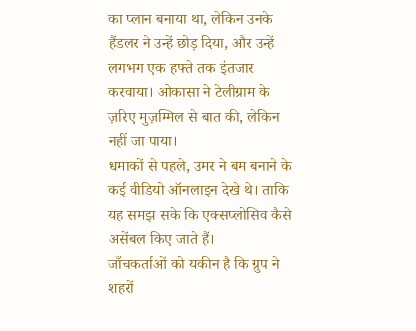का प्लान बनाया था, लेकिन उनके हैंडलर ने उन्हें छोड़ दिया, और उन्हें लगभग एक हफ्ते तक इंतजार करवाया। ओकासा ने टेलीग्राम के ज़रिए मुज़म्मिल से बात की, लेकिन नहीं जा पाया।
धमाकों से पहले, उमर ने बम बनाने के कई वीडियो ऑनलाइन देखे थे। ताकि यह समझ सके कि एक्सप्लोसिव कैसे असेंबल किए जाते हैं।
जाँचकर्ताओं को यकीन है कि ग्रुप ने शहरों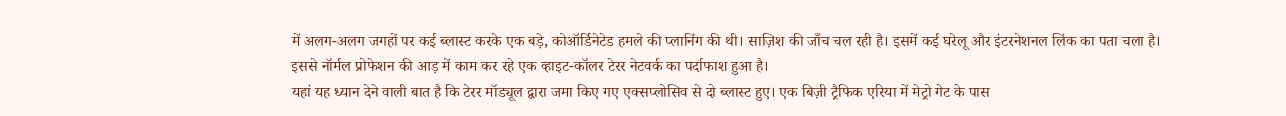में अलग-अलग जगहों पर कई ब्लास्ट करके एक बड़े, कोऑर्डिनेटेड हमले की प्लानिंग की थी। साज़िश की जाँच चल रही है। इसमें कई घरेलू और इंटरनेशनल लिंक का पता चला है। इससे नॉर्मल प्रोफेशन की आड़ में काम कर रहे एक व्हाइट-कॉलर टेरर नेटवर्क का पर्दाफाश हुआ है।
यहां यह ध्यान देने वाली बात है कि टेरर मॉड्यूल द्वारा जमा किए गए एक्सप्लोसिव से दो ब्लास्ट हुए। एक बिज़ी ट्रैफिक एरिया में मेट्रो गेट के पास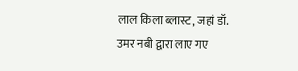लाल किला ब्लास्ट, जहां डॉ. उमर नबी द्वारा लाए गए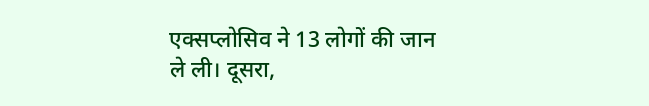एक्सप्लोसिव ने 13 लोगों की जान ले ली। दूसरा,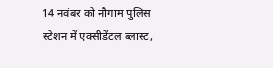14 नवंबर को नौगाम पुलिस स्टेशन में एक्सीडेंटल ब्लास्ट,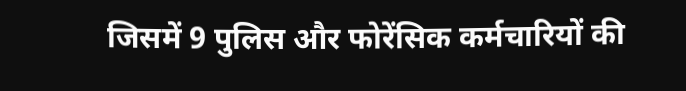जिसमें 9 पुलिस और फोरेंसिक कर्मचारियों की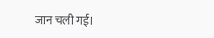जान चली गई।